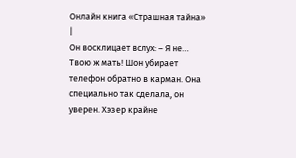Онлайн книга «Страшная тайна»
|
Он восклицает вслух: – Я не… Твою ж мать! Шон убирает телефон обратно в карман. Она специально так сделала, он уверен. Хэзер крайне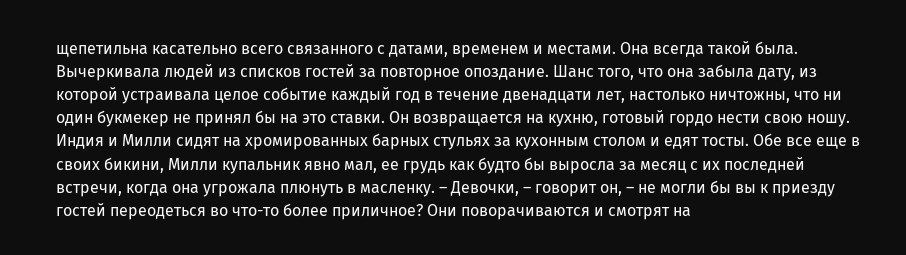щепетильна касательно всего связанного с датами, временем и местами. Она всегда такой была. Вычеркивала людей из списков гостей за повторное опоздание. Шанс того, что она забыла дату, из которой устраивала целое событие каждый год в течение двенадцати лет, настолько ничтожны, что ни один букмекер не принял бы на это ставки. Он возвращается на кухню, готовый гордо нести свою ношу. Индия и Милли сидят на хромированных барных стульях за кухонным столом и едят тосты. Обе все еще в своих бикини, Милли купальник явно мал, ее грудь как будто бы выросла за месяц с их последней встречи, когда она угрожала плюнуть в масленку. – Девочки, – говорит он, – не могли бы вы к приезду гостей переодеться во что-то более приличное? Они поворачиваются и смотрят на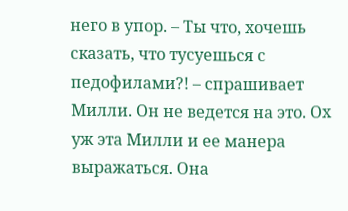него в упор. – Ты что, хочешь сказать, что тусуешься с педофилами?! – спрашивает Милли. Он не ведется на это. Ох уж эта Милли и ее манера выражаться. Она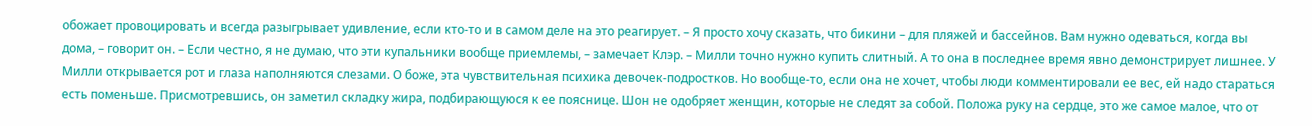обожает провоцировать и всегда разыгрывает удивление, если кто-то и в самом деле на это реагирует. – Я просто хочу сказать, что бикини – для пляжей и бассейнов. Вам нужно одеваться, когда вы дома, – говорит он. – Если честно, я не думаю, что эти купальники вообще приемлемы, – замечает Клэр. – Милли точно нужно купить слитный. А то она в последнее время явно демонстрирует лишнее. У Милли открывается рот и глаза наполняются слезами. О боже, эта чувствительная психика девочек-подростков. Но вообще-то, если она не хочет, чтобы люди комментировали ее вес, ей надо стараться есть поменьше. Присмотревшись, он заметил складку жира, подбирающуюся к ее пояснице. Шон не одобряет женщин, которые не следят за собой. Положа руку на сердце, это же самое малое, что от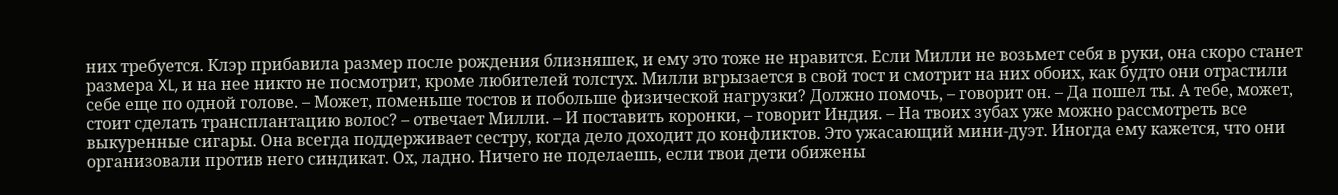них требуется. Клэр прибавила размер после рождения близняшек, и ему это тоже не нравится. Если Милли не возьмет себя в руки, она скоро станет размера XL, и на нее никто не посмотрит, кроме любителей толстух. Милли вгрызается в свой тост и смотрит на них обоих, как будто они отрастили себе еще по одной голове. – Может, поменьше тостов и побольше физической нагрузки? Должно помочь, – говорит он. – Да пошел ты. А тебе, может, стоит сделать трансплантацию волос? – отвечает Милли. – И поставить коронки, – говорит Индия. – На твоих зубах уже можно рассмотреть все выкуренные сигары. Она всегда поддерживает сестру, когда дело доходит до конфликтов. Это ужасающий мини-дуэт. Иногда ему кажется, что они организовали против него синдикат. Ох, ладно. Ничего не поделаешь, если твои дети обижены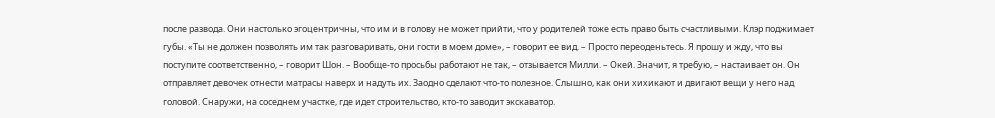после развода. Они настолько эгоцентричны, что им и в голову не может прийти, что у родителей тоже есть право быть счастливыми. Клэр поджимает губы. «Ты не должен позволять им так разговаривать, они гости в моем доме», – говорит ее вид. – Просто переоденьтесь. Я прошу и жду, что вы поступите соответственно, – говорит Шон. – Вообще-то просьбы работают не так, – отзывается Милли. – Окей. Значит, я требую, – настаивает он. Он отправляет девочек отнести матрасы наверх и надуть их. Заодно сделают что-то полезное. Слышно, как они хихикают и двигают вещи у него над головой. Снаружи, на соседнем участке, где идет строительство, кто-то заводит экскаватор.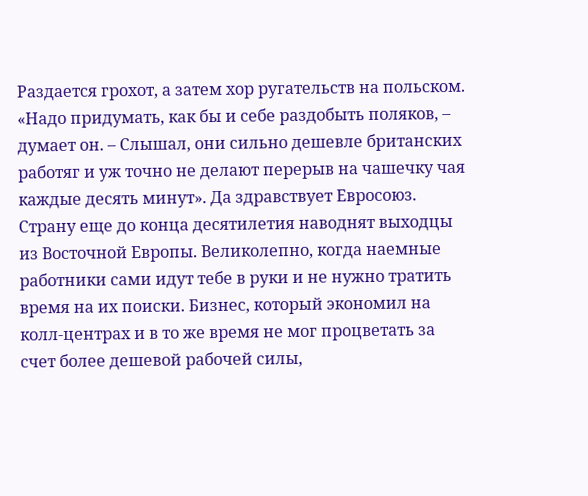Раздается грохот, а затем хор ругательств на польском. «Надо придумать, как бы и себе раздобыть поляков, – думает он. – Слышал, они сильно дешевле британских работяг и уж точно не делают перерыв на чашечку чая каждые десять минут». Да здравствует Евросоюз. Страну еще до конца десятилетия наводнят выходцы из Восточной Европы. Великолепно, когда наемные работники сами идут тебе в руки и не нужно тратить время на их поиски. Бизнес, который экономил на колл-центрах и в то же время не мог процветать за счет более дешевой рабочей силы,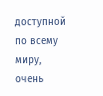доступной по всему миру, очень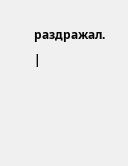раздражал. |